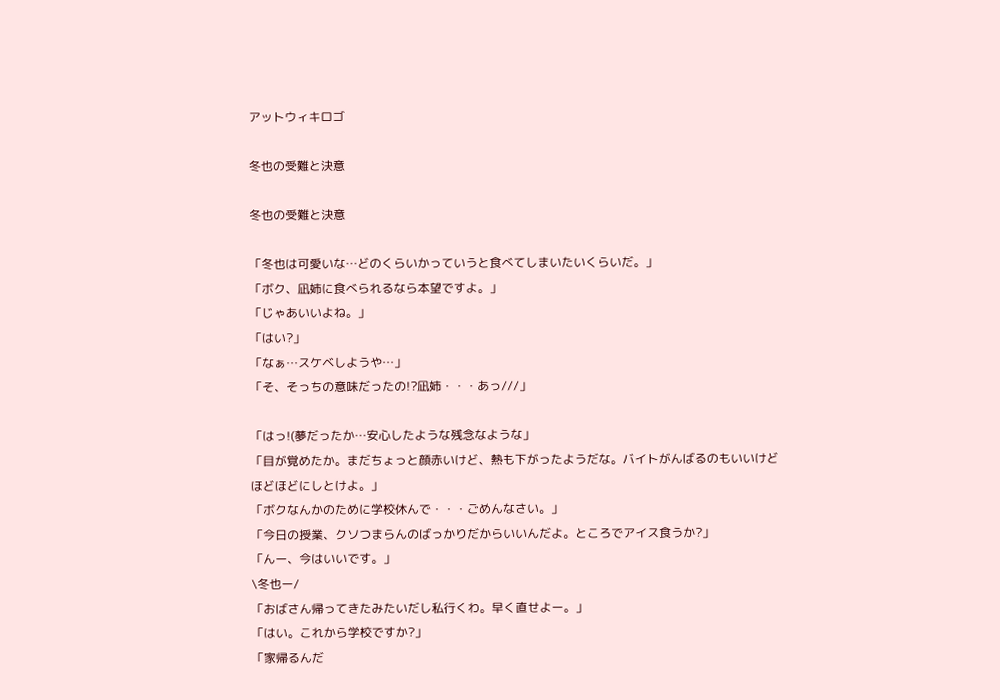アットウィキロゴ

冬也の受難と決意

冬也の受難と決意

「冬也は可愛いな…どのくらいかっていうと食べてしまいたいくらいだ。」
「ボク、凪姉に食べられるなら本望ですよ。」
「じゃあいいよね。」
「はい?」
「なぁ…スケベしようや…」
「そ、そっちの意味だったの!?凪姉・・・あっ///」

「はっ!(夢だったか…安心したような残念なような」
「目が覚めたか。まだちょっと顔赤いけど、熱も下がったようだな。バイトがんばるのもいいけどほどほどにしとけよ。」
「ボクなんかのために学校休んで・・・ごめんなさい。」
「今日の授業、クソつまらんのばっかりだからいいんだよ。ところでアイス食うか?」
「んー、今はいいです。」
\冬也ー/
「おばさん帰ってきたみたいだし私行くわ。早く直せよー。」
「はい。これから学校ですか?」
「家帰るんだ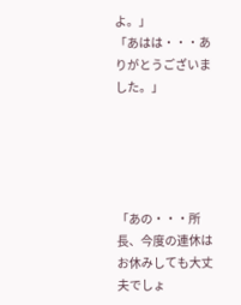よ。」
「あはは・・・ありがとうございました。」





「あの・・・所長、今度の連休はお休みしても大丈夫でしょ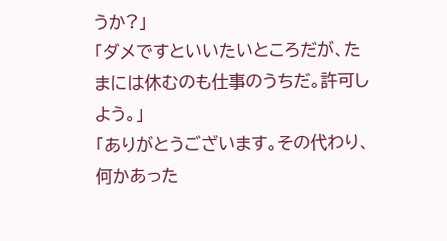うか?」
「ダメですといいたいところだが、たまには休むのも仕事のうちだ。許可しよう。」
「ありがとうございます。その代わり、何かあった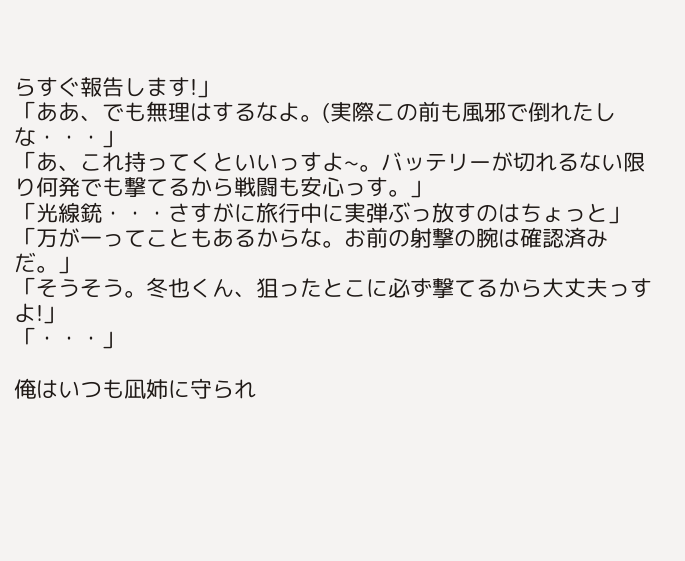らすぐ報告します!」
「ああ、でも無理はするなよ。(実際この前も風邪で倒れたしな・・・」
「あ、これ持ってくといいっすよ~。バッテリーが切れるない限り何発でも撃てるから戦闘も安心っす。」
「光線銃・・・さすがに旅行中に実弾ぶっ放すのはちょっと」
「万が一ってこともあるからな。お前の射撃の腕は確認済みだ。」
「そうそう。冬也くん、狙ったとこに必ず撃てるから大丈夫っすよ!」
「・・・」

俺はいつも凪姉に守られ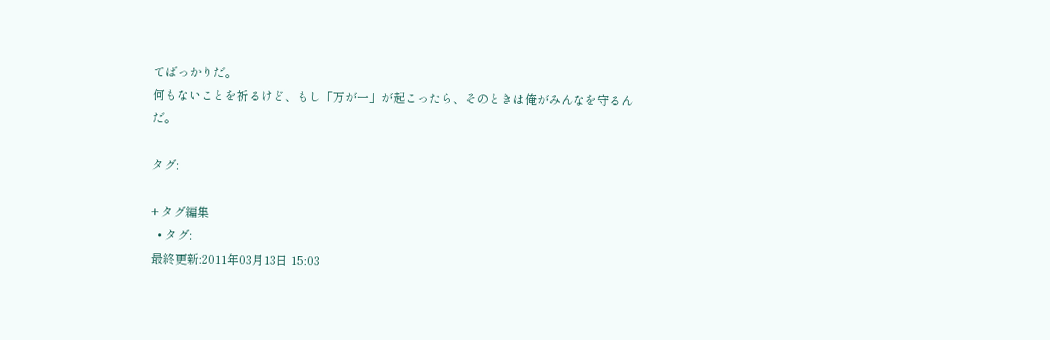てばっかりだ。
何もないことを祈るけど、もし「万が一」が起こったら、そのときは俺がみんなを守るんだ。

タグ:

+ タグ編集
  • タグ:
最終更新:2011年03月13日 15:03